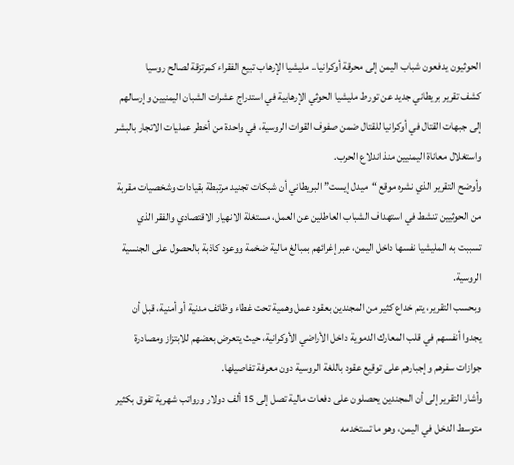الحوثيون يدفعون شباب اليمن إلى محرقة أوكرانيا.. مليشيا الإرهاب تبيع الفقراء كمرتزقة لصالح روسيا
كشف تقرير بريطاني جديد عن تورط مليشيا الحوثي الإرهابية في استدراج عشرات الشبان اليمنيين وإرسالهم إلى جبهات القتال في أوكرانيا للقتال ضمن صفوف القوات الروسية، في واحدة من أخطر عمليات الاتجار بالبشر واستغلال معاناة اليمنيين منذ اندلاع الحرب.
وأوضح التقرير الذي نشره موقع “ميدل إيست” البريطاني أن شبكات تجنيد مرتبطة بقيادات وشخصيات مقربة من الحوثيين تنشط في استهداف الشباب العاطلين عن العمل، مستغلة الانهيار الاقتصادي والفقر الذي تسببت به المليشيا نفسها داخل اليمن، عبر إغرائهم بمبالغ مالية ضخمة ووعود كاذبة بالحصول على الجنسية الروسية.
وبحسب التقرير، يتم خداع كثير من المجندين بعقود عمل وهمية تحت غطاء وظائف مدنية أو أمنية، قبل أن يجدوا أنفسهم في قلب المعارك الدموية داخل الأراضي الأوكرانية، حيث يتعرض بعضهم للابتزاز ومصادرة جوازات سفرهم وإجبارهم على توقيع عقود باللغة الروسية دون معرفة تفاصيلها.
وأشار التقرير إلى أن المجندين يحصلون على دفعات مالية تصل إلى 15 ألف دولار ورواتب شهرية تفوق بكثير متوسط الدخل في اليمن، وهو ما تستخدمه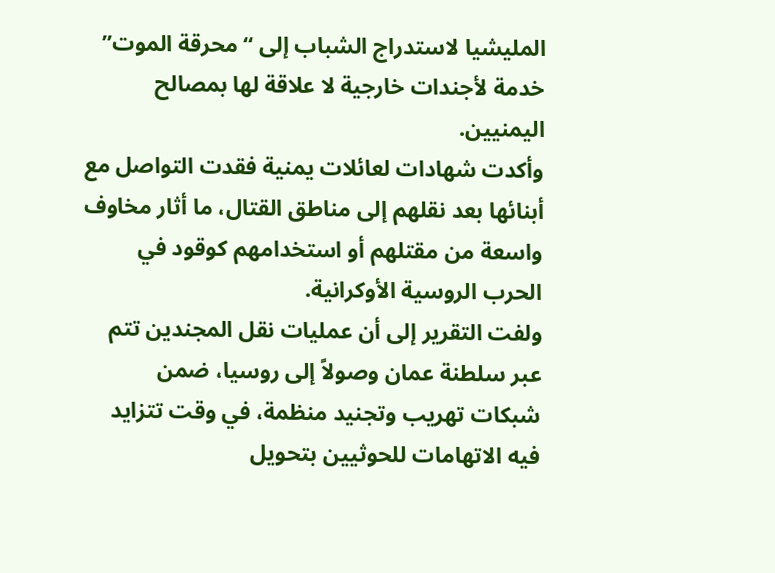المليشيا لاستدراج الشباب إلى “محرقة الموت” خدمة لأجندات خارجية لا علاقة لها بمصالح اليمنيين.
وأكدت شهادات لعائلات يمنية فقدت التواصل مع أبنائها بعد نقلهم إلى مناطق القتال، ما أثار مخاوف واسعة من مقتلهم أو استخدامهم كوقود في الحرب الروسية الأوكرانية.
ولفت التقرير إلى أن عمليات نقل المجندين تتم عبر سلطنة عمان وصولاً إلى روسيا، ضمن شبكات تهريب وتجنيد منظمة، في وقت تتزايد فيه الاتهامات للحوثيين بتحويل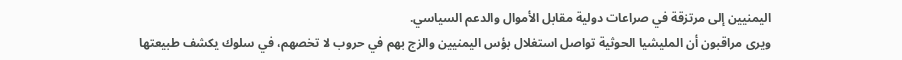اليمنيين إلى مرتزقة في صراعات دولية مقابل الأموال والدعم السياسي.
ويرى مراقبون أن المليشيا الحوثية تواصل استغلال بؤس اليمنيين والزج بهم في حروب لا تخصهم، في سلوك يكشف طبيعتها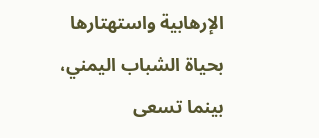الإرهابية واستهتارها بحياة الشباب اليمني، بينما تسعى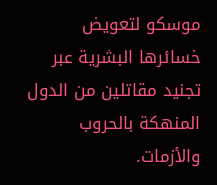موسكو لتعويض خسائرها البشرية عبر تجنيد مقاتلين من الدول المنهكة بالحروب والأزمات.